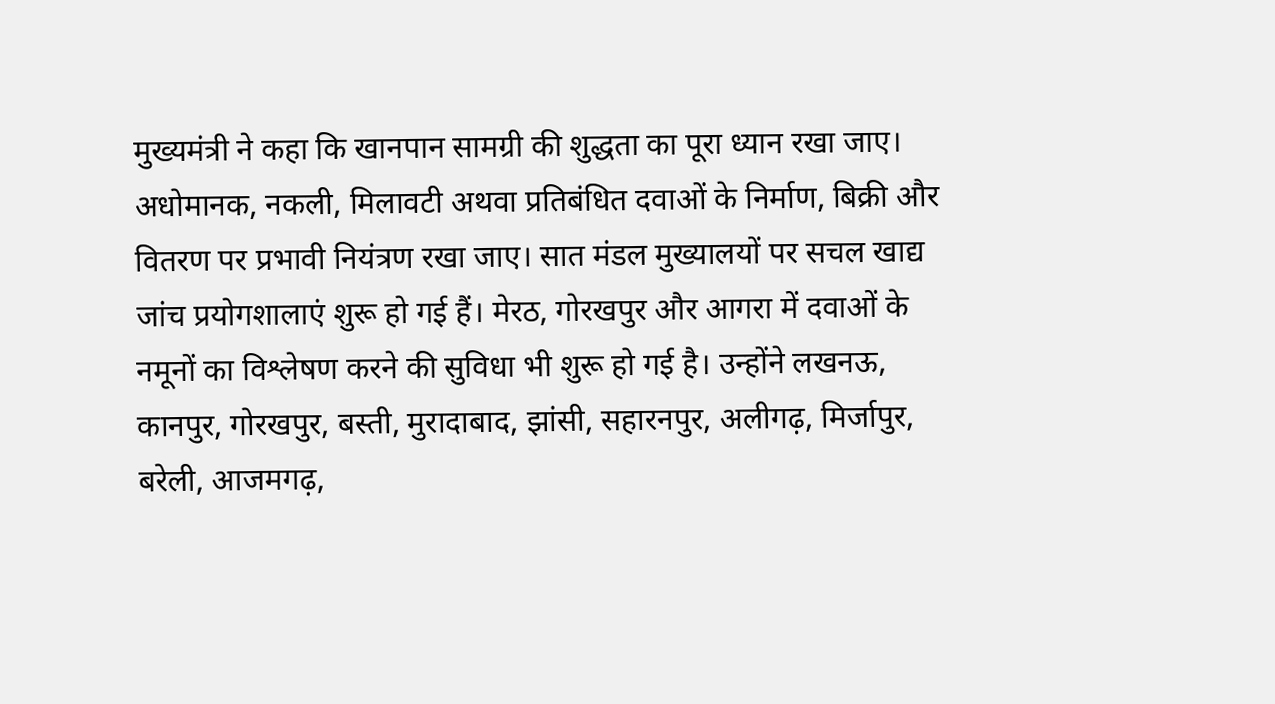मुख्यमंत्री ने कहा कि खानपान सामग्री की शुद्धता का पूरा ध्यान रखा जाए। अधोमानक, नकली, मिलावटी अथवा प्रतिबंधित दवाओं के निर्माण, बिक्री और वितरण पर प्रभावी नियंत्रण रखा जाए। सात मंडल मुख्यालयों पर सचल खाद्य जांच प्रयोगशालाएं शुरू हो गई हैं। मेरठ, गोरखपुर और आगरा में दवाओं के नमूनों का विश्लेषण करने की सुविधा भी शुरू हो गई है। उन्होंने लखनऊ, कानपुर, गोरखपुर, बस्ती, मुरादाबाद, झांसी, सहारनपुर, अलीगढ़, मिर्जापुर, बरेली, आजमगढ़,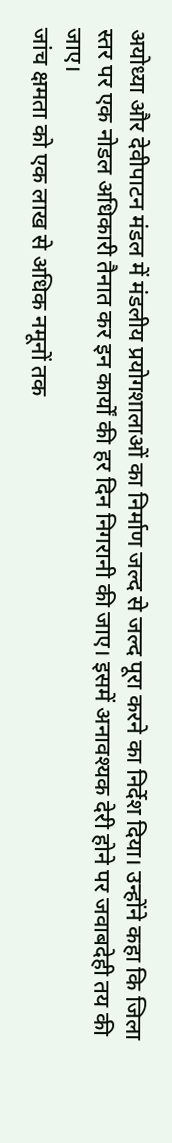अयोध्या और देवीपाटन मंडल में मंडलीय प्रयोगशालाओं का निर्माण जल्द से जल्द पूरा करने का निर्देश दिया। उन्होंने कहा कि जिला स्तर पर एक नोडल अधिकारी तैनात कर इन कार्यों की हर दिन निगरानी की जाए। इसमें अनावश्यक देरी होने पर जवाबदेही तय की जाए।
जांच क्षमता को एक लाख से अधिक नमूनों तक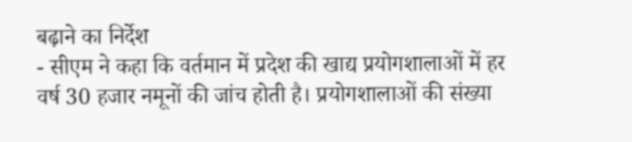बढ़ाने का निर्देश
- सीएम ने कहा कि वर्तमान में प्रदेश की खाद्य प्रयोगशालाओं में हर वर्ष 30 हजार नमूनों की जांच होती है। प्रयोगशालाओं की संख्या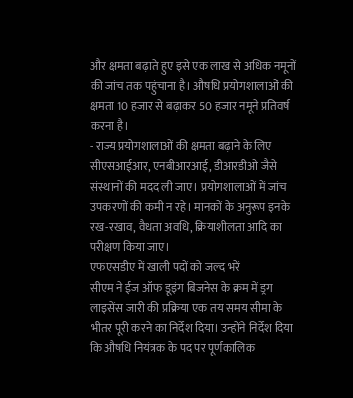और क्षमता बढ़ाते हुए इसे एक लाख से अधिक नमूनों की जांच तक पहुंचाना है। औषधि प्रयोगशालाओं की क्षमता 10 हजार से बढ़ाकर 50 हजार नमूने प्रतिवर्ष करना है।
- राज्य प्रयोगशालाओं की क्षमता बढ़ाने के लिए सीएसआईआर, एनबीआरआई, डीआरडीओ जैसे संस्थानों की मदद ली जाए। प्रयोगशालाओं में जांच उपकरणों की कमी न रहे। मानकों के अनुरूप इनके रख-रखाव, वैधता अवधि, क्रियाशीलता आदि का परीक्षण किया जाए।
एफएसडीए में खाली पदों को जल्द भरें
सीएम ने ईज ऑफ डूइंग बिजनेस के क्रम में ड्रग लाइसेंस जारी की प्रक्रिया एक तय समय सीमा के भीतर पूरी करने का निर्देश दिया। उन्होंने निर्देश दिया कि औषधि नियंत्रक के पद पर पूर्णकालिक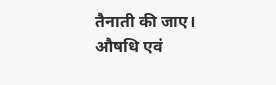तैनाती की जाए। औषधि एवं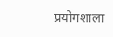प्रयोगशाला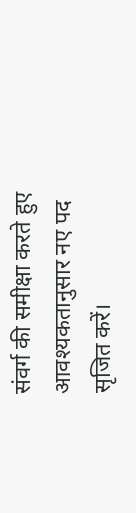संवर्ग की समीक्षा करते हुए आवश्यकतानुसार नए पद सृजित करें।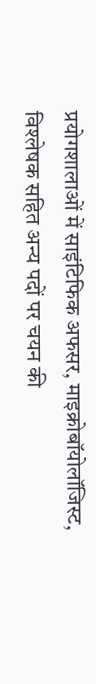प्रयोगशालाओं में साइंटिफिक अफसर, माइक्रोबॉयोलॉजिस्ट, विश्लेषक सहित अन्य पदों पर चयन की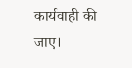कार्यवाही की जाए।